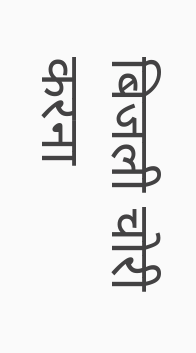बिजली चोरी करना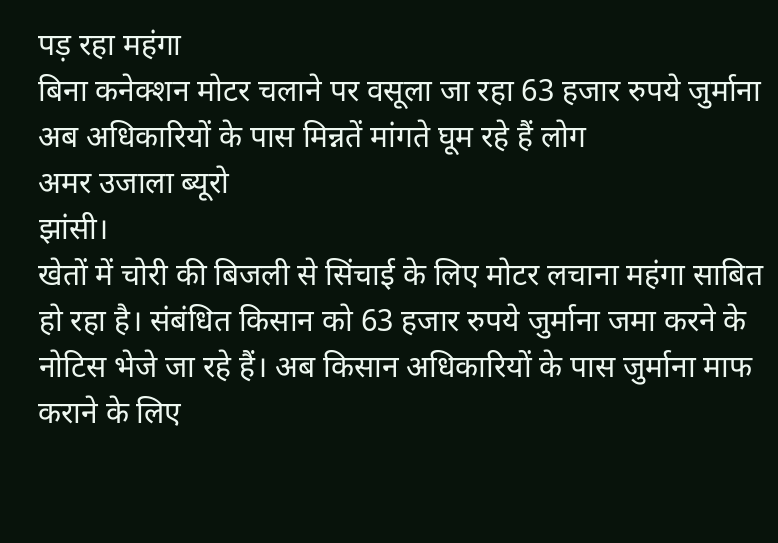पड़ रहा महंगा
बिना कनेक्शन मोटर चलाने पर वसूला जा रहा 63 हजार रुपये जुर्माना
अब अधिकारियों के पास मिन्नतें मांगते घूम रहे हैं लोग
अमर उजाला ब्यूरो
झांसी।
खेतों में चोरी की बिजली से सिंचाई के लिए मोटर लचाना महंगा साबित हो रहा है। संबंधित किसान को 63 हजार रुपये जुर्माना जमा करने के नोटिस भेजे जा रहे हैं। अब किसान अधिकारियों के पास जुर्माना माफ कराने के लिए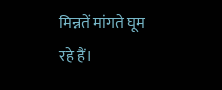मिन्नतें मांगते घूम रहे हैं।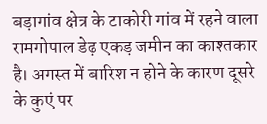बड़ागांव क्षेत्र के टाकोरी गांव में रहने वाला रामगोपाल डेढ़ एकड़ जमीन का काश्तकार है। अगस्त में बारिश न होने के कारण दूसरे के कुएं पर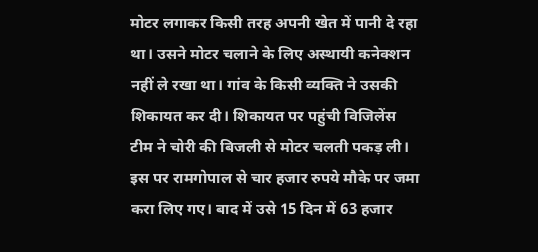मोटर लगाकर किसी तरह अपनी खेत में पानी दे रहा था। उसने मोटर चलाने के लिए अस्थायी कनेक्शन नहीं ले रखा था। गांव के किसी व्यक्ति ने उसकी शिकायत कर दी। शिकायत पर पहुंची विजिलेंस टीम ने चोरी की बिजली से मोटर चलती पकड़ ली। इस पर रामगोपाल से चार हजार रुपये मौके पर जमा करा लिए गए। बाद में उसे 15 दिन में 63 हजार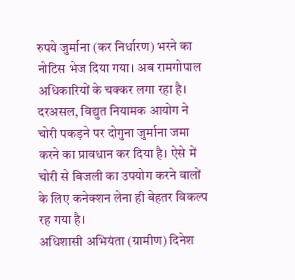रुपये जुर्माना (कर निर्धारण) भरने का नोटिस भेज दिया गया। अब रामगोपाल अधिकारियों के चक्कर लगा रहा है। दरअसल, विद्युत नियामक आयोग ने चोरी पकड़ने पर दोगुना जुर्माना जमा करने का प्रावधान कर दिया है। ऐसे में चोरी से बिजली का उपयोग करने वालों के लिए कनेक्शन लेना ही बेहतर विकल्प रह गया है।
अधिशासी अभियंता (ग्रामीण) दिनेश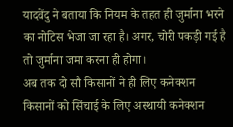यादवेंदु ने बताया कि नियम के तहत ही जुर्माना भरने का नोटिस भेजा जा रहा है। अगर, चोरी पकड़ी गई है तो जुर्माना जमा करना ही होगा।
अब तक दो सौ किसानों ने ही लिए कनेक्शन
किसानों को सिंचाई के लिए अस्थायी कनेक्शन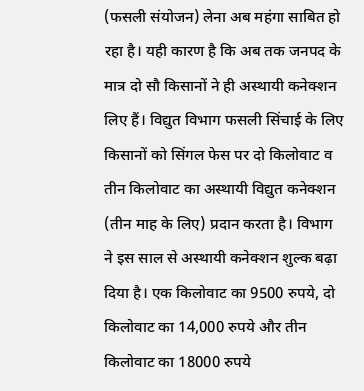(फसली संयोजन) लेना अब महंगा साबित हो रहा है। यही कारण है कि अब तक जनपद के मात्र दो सौ किसानों ने ही अस्थायी कनेक्शन लिए हैं। विद्युत विभाग फसली सिंचाई के लिए किसानों को सिंगल फेस पर दो किलोवाट व तीन किलोवाट का अस्थायी विद्युत कनेक्शन (तीन माह के लिए) प्रदान करता है। विभाग ने इस साल से अस्थायी कनेक्शन शुल्क बढ़ा दिया है। एक किलोवाट का 9500 रुपये, दो किलोवाट का 14,000 रुपये और तीन किलोवाट का 18000 रुपये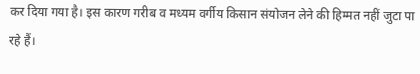कर दिया गया है। इस कारण गरीब व मध्यम वर्गीय किसान संयोजन लेने की हिम्मत नहीं जुटा पा रहे हैं।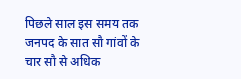पिछले साल इस समय तक जनपद के सात सौ गांवों के चार सौ से अधिक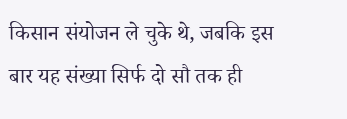किसान संयोजन ले चुके थे, जबकि इस बार यह संख्या सिर्फ दो सौ तक ही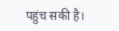पहुंच सकी है।